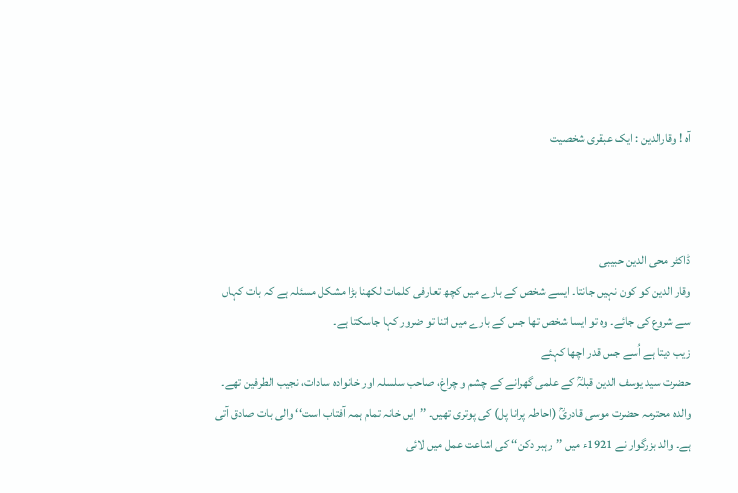آہ ! وقارالدین : ایک عبقری شخصیت



ڈاکٹر محی الدین حبیبی
وقار الدین کو کون نہیں جانتا۔ ایسے شخص کے بارے میں کچھ تعارفی کلمات لکھنا بڑا مشکل مسئلہ ہے کہ بات کہاں سے شروع کی جائے۔ وہ تو ایسا شخص تھا جس کے بارے میں اتنا تو ضرور کہا جاسکتا ہے۔
زیب دیتا ہے اُسے جس قدر اچھا کہئے
حضرت سید یوسف الدین قبلہؒ کے علمی گھرانے کے چشم و چراغ، صاحب سلسلہ اور خانوادہ سادات، نجیب الطرفین تھے۔ والدہ محترمہ حضرت موسی قادریؒ (احاطہ پرانا پل) کی پوتری تھیں۔ ’’ایں خانہ تمام ہمہ آفتاب است‘‘ والی بات صادق آتی ہے۔ والد بزرگوار نے 1921ء میں ’’رہبر دکن‘‘ کی اشاعت عمل میں لائی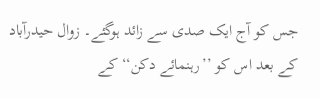جس کو آج ایک صدی سے زائد ہوگئے۔ زوال حیدرآباد کے بعد اس کو ’’رہنمائے دکن‘‘ کے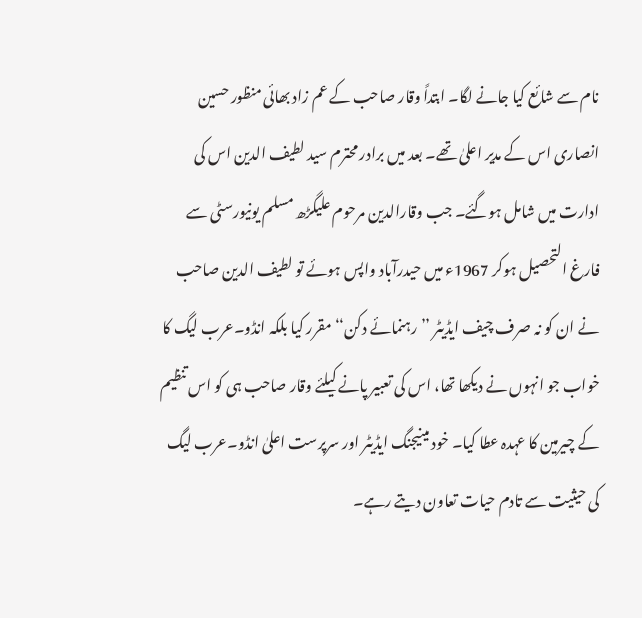نام سے شائع کیا جانے لگا۔ ابتداً وقار صاحب کے عم زاد بھائی منظور حسین انصاری اس کے مدیر اعلیٰ تھے۔ بعد میں برادر محترم سید لطیف الدین اس کی ادارت میں شامل ہوگئے۔ جب وقارالدین مرحوم علیگڑھ مسلم یونیورسٹی سے فارغ التحصیل ہوکر 1967ء میں حیدرآباد واپس ہوئے تو لطیف الدین صاحب نے ان کو نہ صرف چیف ایڈیٹر ’’رہنمائے دکن‘‘ مقرر کیا بلکہ انڈو۔عرب لیگ کا خواب جو انہوں نے دیکھا تھا، اس کی تعبیر پانے کیلئے وقار صاحب ہی کو اس تنظیم کے چیرمین کا عہدہ عطا کیا۔ خود مینیجنگ ایڈیٹر اور سرپرست اعلیٰ انڈو۔عرب لیگ کی حیثیت سے تادم حیات تعاون دیتے رہے۔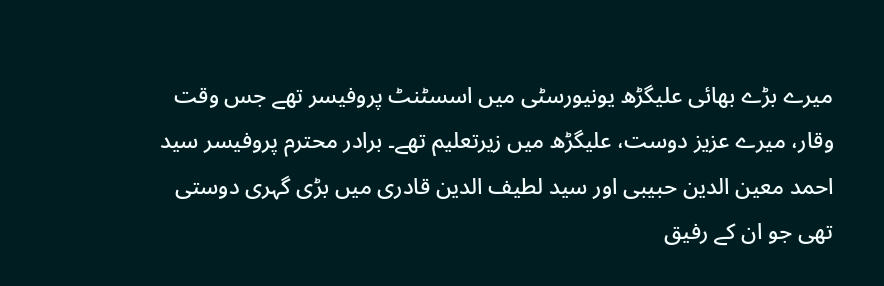میرے بڑے بھائی علیگڑھ یونیورسٹی میں اسسٹنٹ پروفیسر تھے جس وقت وقار، میرے عزیز دوست، علیگڑھ میں زیرتعلیم تھے۔ برادر محترم پروفیسر سید احمد معین الدین حبیبی اور سید لطیف الدین قادری میں بڑی گہری دوستی تھی جو ان کے رفیق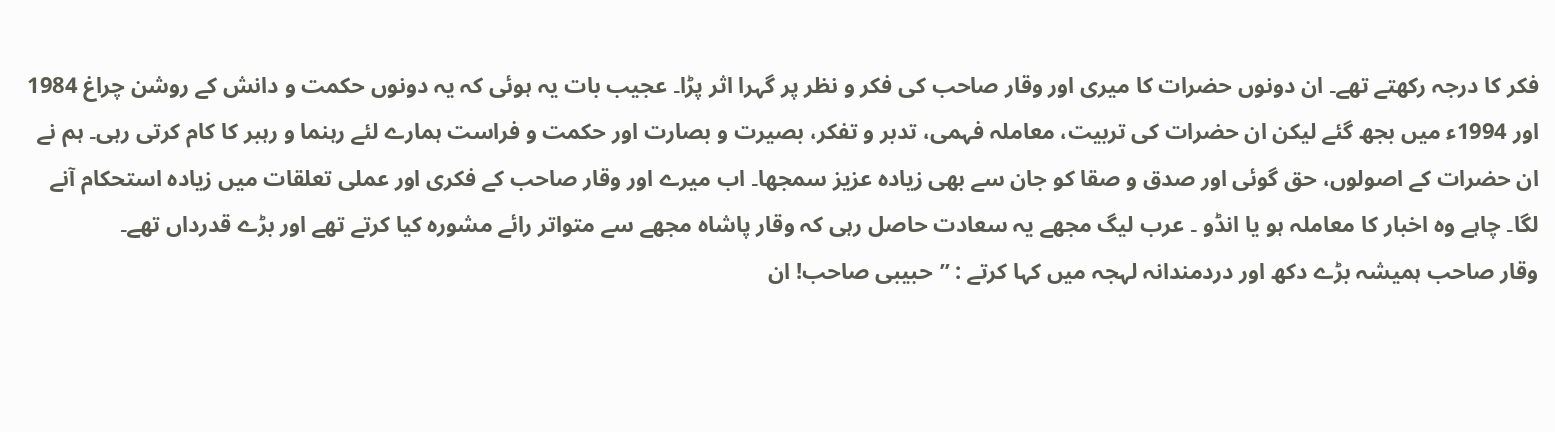فکر کا درجہ رکھتے تھے۔ ان دونوں حضرات کا میری اور وقار صاحب کی فکر و نظر پر گہرا اثر پڑا۔ عجیب بات یہ ہوئی کہ یہ دونوں حکمت و دانش کے روشن چراغ 1984 اور 1994ء میں بجھ گئے لیکن ان حضرات کی تربیت، معاملہ فہمی، تدبر و تفکر، بصیرت و بصارت اور حکمت و فراست ہمارے لئے رہنما و رہبر کا کام کرتی رہی۔ ہم نے ان حضرات کے اصولوں، حق گوئی اور صدق و صقا کو جان سے بھی زیادہ عزیز سمجھا۔ اب میرے اور وقار صاحب کے فکری اور عملی تعلقات میں زیادہ استحکام آنے لگا۔ چاہے وہ اخبار کا معاملہ ہو یا انڈو ۔ عرب لیگ مجھے یہ سعادت حاصل رہی کہ وقار پاشاہ مجھے سے متواتر رائے مشورہ کیا کرتے تھے اور بڑے قدرداں تھے۔
وقار صاحب ہمیشہ بڑے دکھ اور دردمندانہ لہجہ میں کہا کرتے : ’’حبیبی صاحب! ان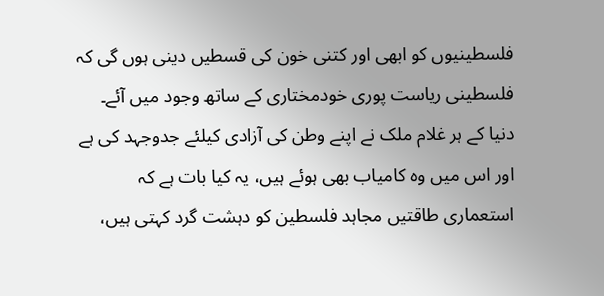فلسطینیوں کو ابھی اور کتنی خون کی قسطیں دینی ہوں گی کہ فلسطینی ریاست پوری خودمختاری کے ساتھ وجود میں آئے۔ دنیا کے ہر غلام ملک نے اپنے وطن کی آزادی کیلئے جدوجہد کی ہے اور اس میں وہ کامیاب بھی ہوئے ہیں، یہ کیا بات ہے کہ استعماری طاقتیں مجاہد فلسطین کو دہشت گرد کہتی ہیں،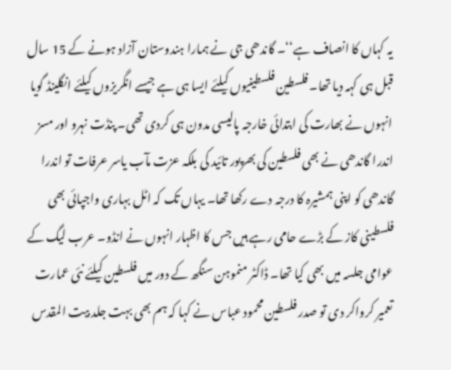یہ کہاں کا انصاف ہے‘‘۔ گاندھی جی نے ہمارا ہندوستان آزاد ہونے کے 15 سال قبل ہی کہہ دیا تھا۔ فلسطین فلسطینیوں کیلئے ایسا ہی ہے جیسے انگریزوں کیلئے انگلینڈ گویا انہوں نے بھارت کی ابتدائی خارجہ پالیسی مدون ہی کردی تھی۔ پنڈت نہرو اور مسز اندرا گاندھی نے بھی فلسطین کی بھرپور تائید کی بلکہ عزت مآب یاسر عرفات تو اندرا گاندھی کو اپنی ہمشیرہ کا درجہ دے رکھا تھا۔ یہاں تک کہ اٹل بہاری واجپائی بھی فلسطینی کاز کے بڑے حامی رہے ہیں جس کا اظہار انہوں نے انڈو۔ عرب لیگ کے عوامی جلسہ میں بھی کیا تھا۔ ڈاکٹر منموہن سنگھ کے دور میں فلسطین کیلئے نئی عمارت تعمیر کرواکر دی تو صدر فلسطین محمود عباس نے کہا کہ ہم بھی بہت جلد بیت المقدس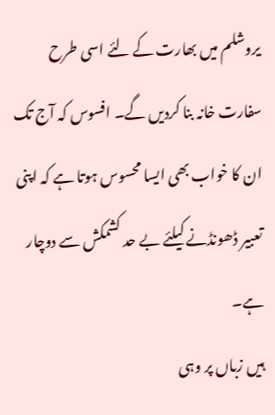یروشلم میں بھارت کے لئے اسی طرح سفارت خانہ بنا کردیں گے۔ افسوس کہ آج تک ان کا خواب بھی ایسا محسوس ہوتا ہے کہ اپنی تعبیر ڈھونڈنے کیلئے بے حد کشمکش سے دوچار ہے۔
ہیں زباں پر وہی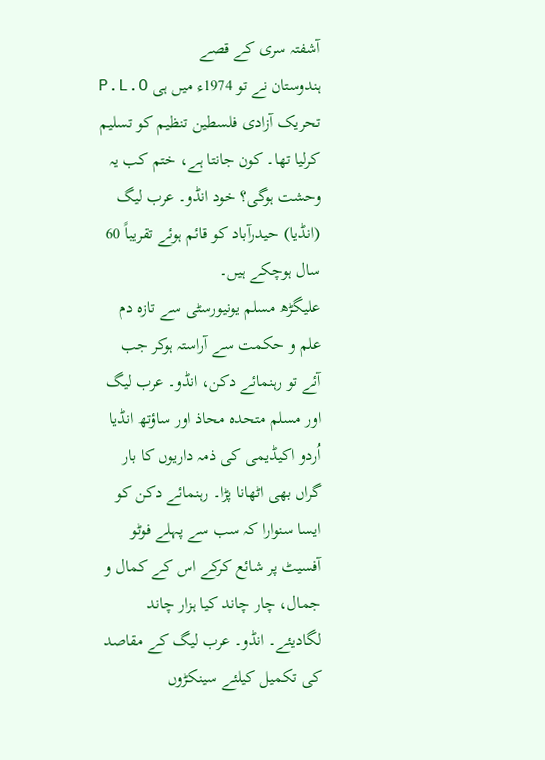آشفتہ سری کے قصے
ہندوستان نے تو 1974ء میں ہی P.L.O تحریک آزادی فلسطین تنظیم کو تسلیم کرلیا تھا۔ کون جانتا ہے، ختم کب یہ وحشت ہوگی؟ خود انڈو۔ عرب لیگ (انڈیا) حیدرآباد کو قائم ہوئے تقریباً 60 سال ہوچکے ہیں۔
علیگڑھ مسلم یونیورسٹی سے تازہ دم علم و حکمت سے آراستہ ہوکر جب آئے تو رہنمائے دکن، انڈو۔ عرب لیگ اور مسلم متحدہ محاذ اور ساؤتھ انڈیا اُردو اکیڈیمی کی ذمہ داریوں کا بار گراں بھی اٹھانا پڑا۔ رہنمائے دکن کو ایسا سنوارا کہ سب سے پہلے فوٹو آفسیٹ پر شائع کرکے اس کے کمال و جمال، چار چاند کیا ہزار چاند لگادیئے۔ انڈو۔ عرب لیگ کے مقاصد کی تکمیل کیلئے سینکڑوں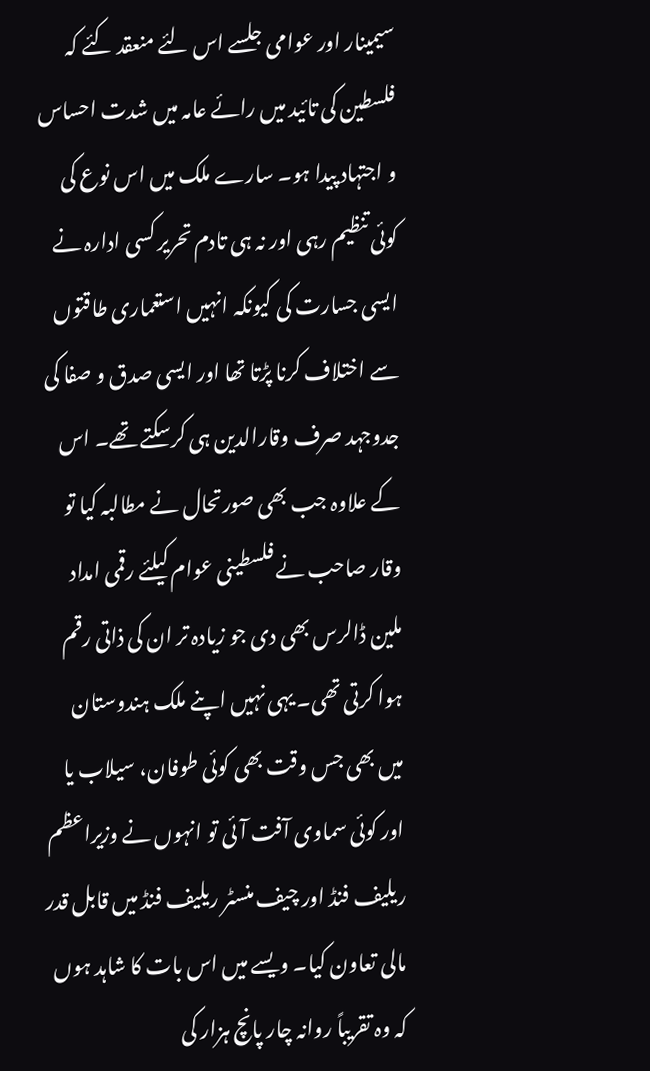سیمینار اور عوامی جلسے اس لئے منعقد کئے کہ فلسطین کی تائید میں رائے عامہ میں شدت احساس و اجتہاد پیدا ہو۔ سارے ملک میں اس نوع کی کوئی تنظیم رہی اور نہ ہی تادم تحریر کسی ادارہ نے ایسی جسارت کی کیونکہ انہیں استعماری طاقتوں سے اختلاف کرنا پڑتا تھا اور ایسی صدق و صفا کی جدوجہد صرف وقارالدین ہی کرسکتے تھے۔ اس کے علاوہ جب بھی صورتحال نے مطالبہ کیا تو وقار صاحب نے فلسطینی عوام کیلئے رقمی امداد ملین ڈالرس بھی دی جو زیادہ تر ان کی ذاتی رقم ہوا کرتی تھی۔ یہی نہیں اپنے ملک ہندوستان میں بھی جس وقت بھی کوئی طوفان، سیلاب یا اور کوئی سماوی آفت آئی تو انہوں نے وزیراعظم ریلیف فنڈ اور چیف منسٹر ریلیف فنڈ میں قابل قدر مالی تعاون کیا۔ ویسے میں اس بات کا شاہد ہوں کہ وہ تقریباً روانہ چار پانچ ہزار کی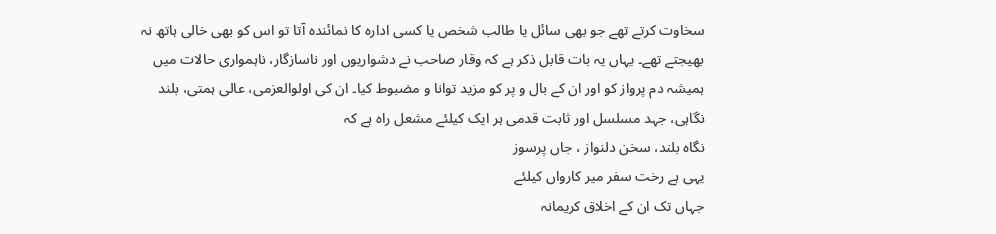سخاوت کرتے تھے جو بھی سائل یا طالب شخص یا کسی ادارہ کا نمائندہ آتا تو اس کو بھی خالی ہاتھ نہ بھیجتے تھے۔ یہاں یہ بات قابل ذکر ہے کہ وقار صاحب نے دشواریوں اور ناسازگار، ناہمواری حالات میں ہمیشہ دم پرواز کو اور ان کے بال و پر کو مزید توانا و مضبوط کیا۔ ان کی اولوالعزمی، عالی ہمتی، بلند نگاہی، جہد مسلسل اور ثابت قدمی ہر ایک کیلئے مشعل راہ ہے کہ
نگاہ بلند، سخن دلنواز ، جاں پرسوز
یہی ہے رخت سفر میر کارواں کیلئے
جہاں تک ان کے اخلاق کریمانہ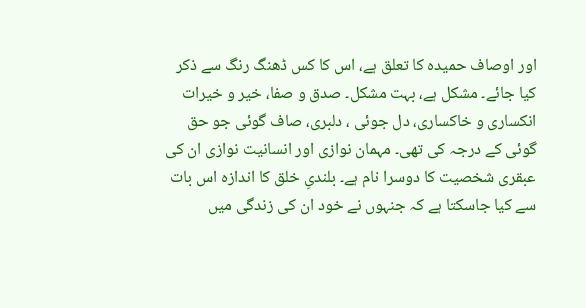اور اوصاف حمیدہ کا تعلق ہے، اس کا کس ڈھنگ رنگ سے ذکر کیا جائے۔ مشکل ہے، بہت مشکل۔ صدق و صفا، خیر و خیرات انکساری و خاکساری، دل جوئی ، دلبری، صاف گوئی جو حق گوئی کے درجہ کی تھی۔ مہمان نوازی اور انسانیت نوازی ان کی عبقری شخصیت کا دوسرا نام ہے۔ بلندیِ خلق کا اندازہ اس بات سے کیا جاسکتا ہے کہ جنہوں نے خود ان کی زندگی میں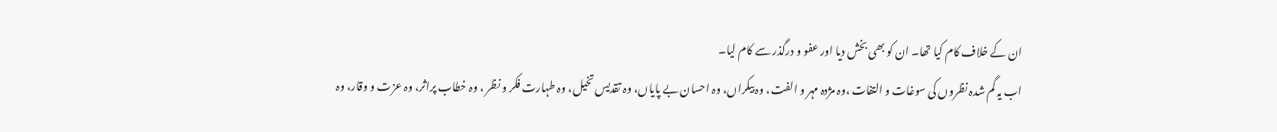ان کے خلاف کام کیا تھا۔ ان کو بھی بخش دیا اور عفو و درگذر سے کام لیا۔
اب یہ گم شدہ نظروں کی سوغات و التفات ،وہ مژدہ مہر و الفت، وہ بیکراں، وہ احسان بے پایاں، وہ تقدیس تخیل، وہ طہارت فکر و نظر ، وہ خطاب پراثر، وہ عزت و وقار، وہ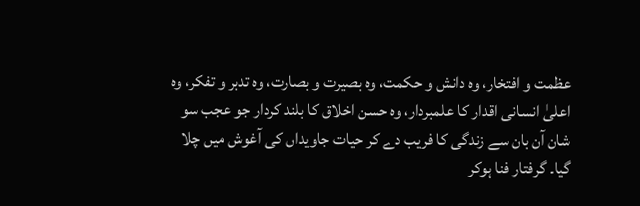عظمت و افتخار، وہ دانش و حکمت، وہ بصیرت و بصارت، وہ تدبر و تفکر، وہ اعلیٰ انسانی اقدار کا علمبردار، وہ حسن اخلاق کا بلند کردار جو عجب سو شان آن بان سے زندگی کا فریب دے کر حیات جاویداں کی آغوش میں چلا گیا۔ گرفتار فنا ہوکر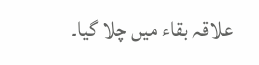علاقہ بقاء میں چلا گیا۔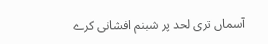آسماں تری لحد پر شبنم افشانی کرے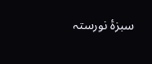سبزۂ نورستہ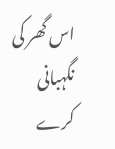اس گھر کی نگہبانی کرے